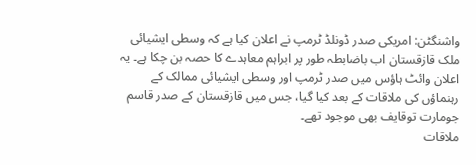واشنگٹن: امریکی صدر ڈونلڈ ٹرمپ نے اعلان کیا ہے کہ وسطی ایشیائی ملک قازقستان اب باضابطہ طور پر ابراہم معاہدے کا حصہ بن چکا ہے۔ یہ اعلان وائٹ ہاؤس میں صدر ٹرمپ اور وسطی ایشیائی ممالک کے رہنماؤں کی ملاقات کے بعد کیا گیا، جس میں قازقستان کے صدر قاسم جومارت توقایف بھی موجود تھے۔
ملاقات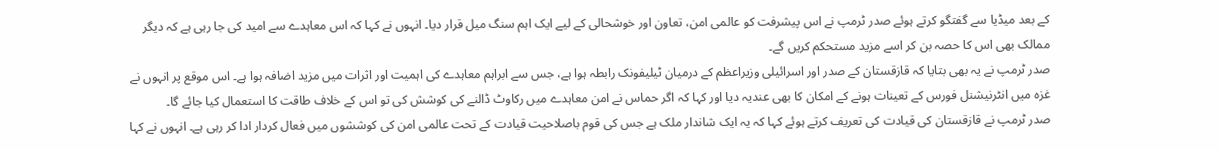کے بعد میڈیا سے گفتگو کرتے ہوئے صدر ٹرمپ نے اس پیشرفت کو عالمی امن، تعاون اور خوشحالی کے لیے ایک اہم سنگ میل قرار دیا۔ انہوں نے کہا کہ اس معاہدے سے امید کی جا رہی ہے کہ دیگر ممالک بھی اس کا حصہ بن کر اسے مزید مستحکم کریں گے۔
صدر ٹرمپ نے یہ بھی بتایا کہ قازقستان کے صدر اور اسرائیلی وزیراعظم کے درمیان ٹیلیفونک رابطہ ہوا ہے، جس سے ابراہم معاہدے کی اہمیت اور اثرات میں مزید اضافہ ہوا ہے۔ اس موقع پر انہوں نے غزہ میں انٹرنیشنل فورس کے تعینات ہونے کے امکان کا بھی عندیہ دیا اور کہا کہ اگر حماس نے امن معاہدے میں رکاوٹ ڈالنے کی کوشش کی تو اس کے خلاف طاقت کا استعمال کیا جائے گا۔
صدر ٹرمپ نے قازقستان کی قیادت کی تعریف کرتے ہوئے کہا کہ یہ ایک شاندار ملک ہے جس کی قوم باصلاحیت قیادت کے تحت عالمی امن کی کوششوں میں فعال کردار ادا کر رہی ہے۔ انہوں نے کہا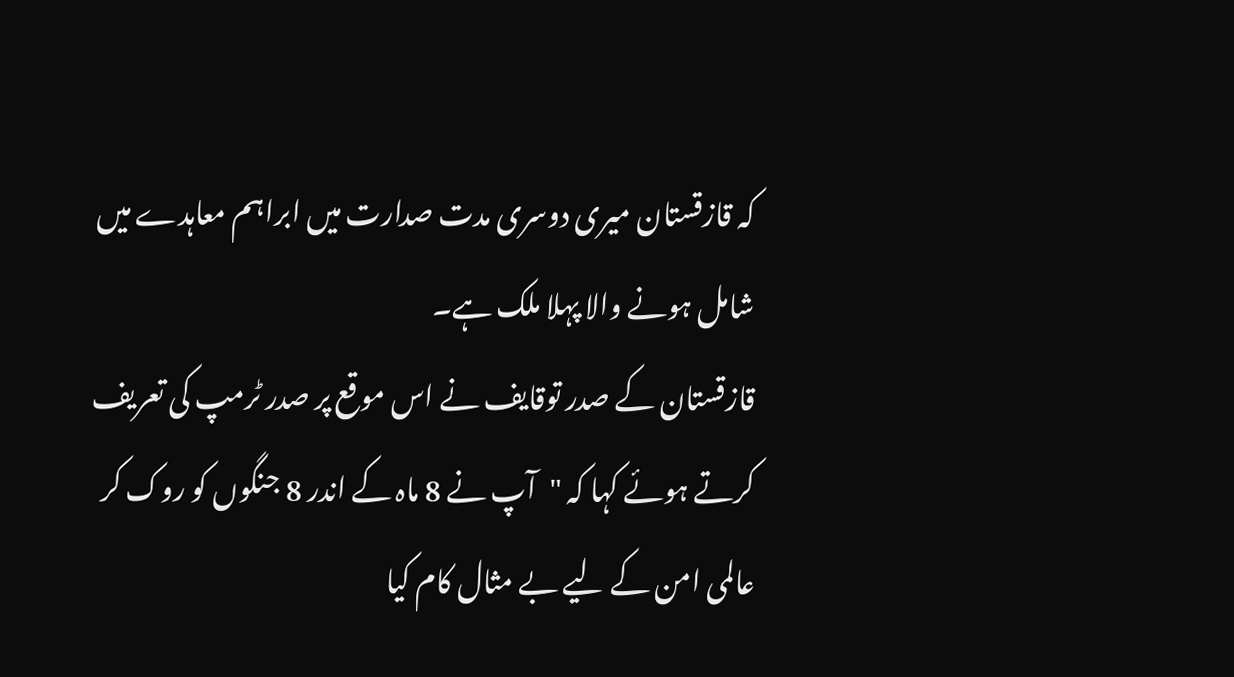کہ قازقستان میری دوسری مدت صدارت میں ابراہم معاہدے میں شامل ہونے والا پہلا ملک ہے۔
قازقستان کے صدر توقایف نے اس موقع پر صدر ٹرمپ کی تعریف کرتے ہوئے کہا کہ "آپ نے 8 ماہ کے اندر 8 جنگوں کو روک کر عالمی امن کے لیے بے مثال کام کیا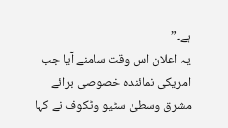ہے۔”
یہ اعلان اس وقت سامنے آیا جب امریکی نمائندہ خصوصی برائے مشرق وسطیٰ سٹیو وٹکوف نے کہا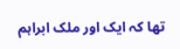تھا کہ ایک اور ملک ابراہم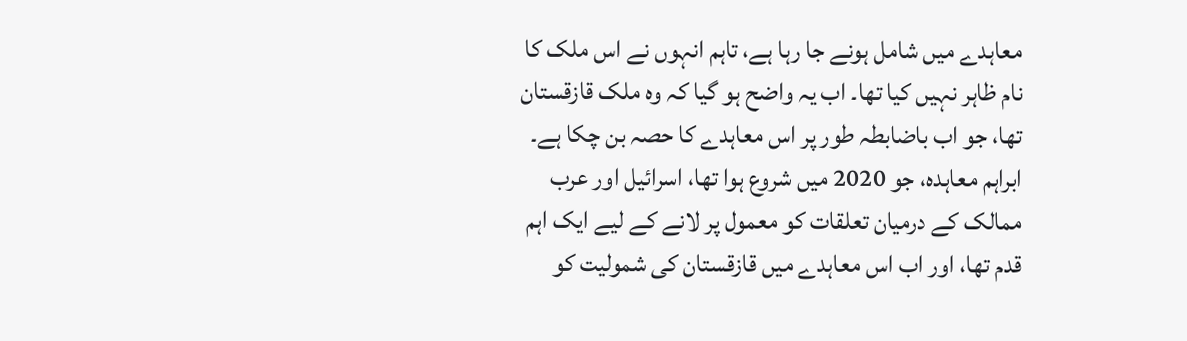معاہدے میں شامل ہونے جا رہا ہے، تاہم انہوں نے اس ملک کا نام ظاہر نہیں کیا تھا۔ اب یہ واضح ہو گیا کہ وہ ملک قازقستان تھا، جو اب باضابطہ طور پر اس معاہدے کا حصہ بن چکا ہے۔
ابراہم معاہدہ، جو 2020 میں شروع ہوا تھا، اسرائیل اور عرب ممالک کے درمیان تعلقات کو معمول پر لانے کے لیے ایک اہم قدم تھا، اور اب اس معاہدے میں قازقستان کی شمولیت کو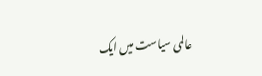عالمی سیاست میں ایک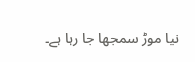نیا موڑ سمجھا جا رہا ہے۔